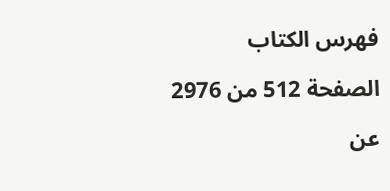فهرس الكتاب

الصفحة 512 من 2976

عن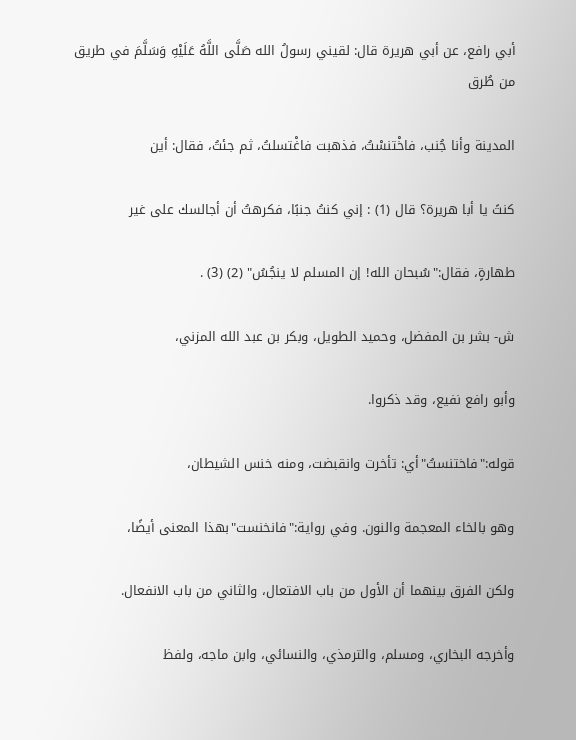أبي رافع، عن أبي هريرة قال: لقيني رسولُ الله صَلَّى اللَّهُ عَلَيْهِ وَسَلَّمَ في طريق من طُرق

المدينة وأنا جُنب، فاخْتنسْتُ، فذهبت فاغْتسلتُ، ثم جئتُ، فقال: أين

كنتً يا أبا هريرة؟ قال (1) : إني كنتُ جنبًا، فكرهتُ أن أجالسك على غير

طهارةٍ، فقال:"سُبحان الله! إن المسلم لا ينجُسُ" (2) (3) .

ش- بشر بن المفضل، وحميد الطويل، وبكر بن عبد الله المزني،

وأبو رافع نفيع، وقد ذكروا.

قوله:"فاختنستُ"أي: تأخرت وانقبضت، ومنه خنس الشيطان،

وهو بالخاء المعجمة والنون. وفي رواية:"فانخنست"بهذا المعنى أيضًا،

ولكن الفرق بينهما أن الأول من باب الافتعال، والثاني من باب الانفعال.

وأخرجه البخاري، ومسلم، والترمذي، والنسائي، وابن ماجه، ولفظ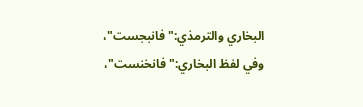البخاري والترمذي:"فانبجست"، وفي لفظ البخاري:"فانخنست"،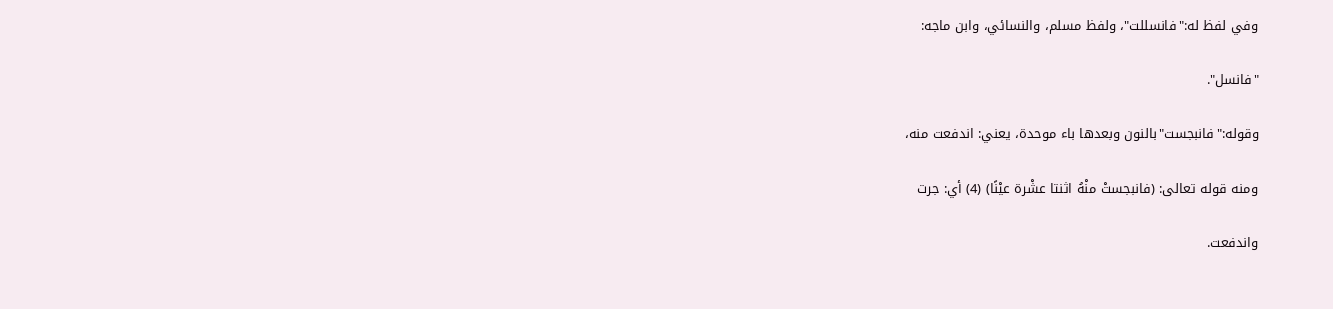وفي لفظ له:"فانسللت"، ولفظ مسلم، والنسائي، وابن ماجه:

"فانسل".

وقوله:"فانبجست"بالنون وبعدها باء موحدة، يعني: اندفعت منه،

ومنه قوله تعالى: (فانبجستْ منْهُ اثنتا عشْرة عيْنًا) (4) أي: جرت

واندفعت.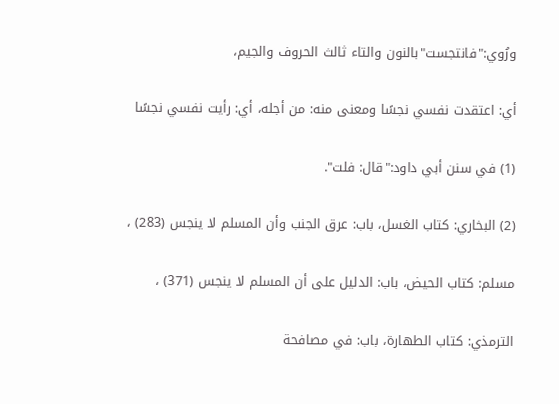ورُوي:"فانتجست"بالنون والتاء ثالث الحروف والجيم،

أي: اعتقدت نفسي نجسًا ومعنى منه: من أجله، أي: رأيت نفسي نجسًا

(1) في سنن أبي داود:"قال: فلت".

(2) البخاري: كتاب الغسل، باب: عرق الجنب وأن المسلم لا ينجس (283) ،

مسلم: كتاب الحيض، باب: الدليل على أن المسلم لا ينجس (371) ،

الترمذي: كتاب الطهارة، باب: في مصافحة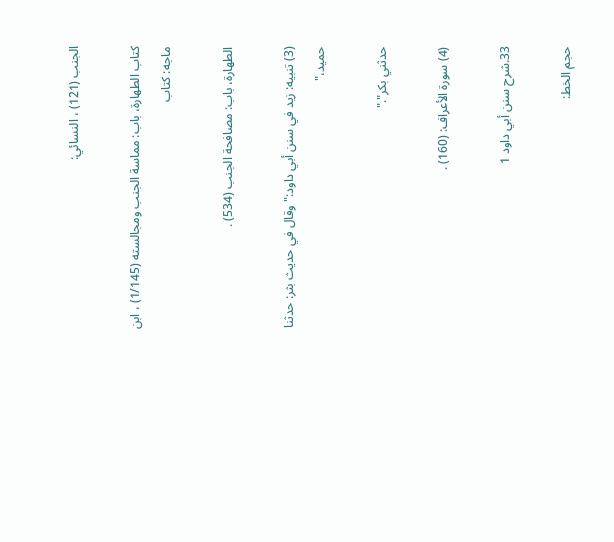الجنب (121) ، النسائي:

كتاب الطهارة، باب: مماسة الجنب ومجالسته (1/145) ، ابن ماجه: كتاب

الطهارة، باب: مصافحة الجنب (534) .

(3) تنبيه: زيد في سنن أبي داود:"وقال في حديث بثر: حدثنا حميد،"

حدثني بكر"."

(4) سورة الأعراف: (160) .

33.شرح سنن أبي داود 1

حجم الخط: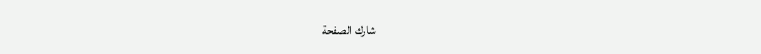شارك الصفحة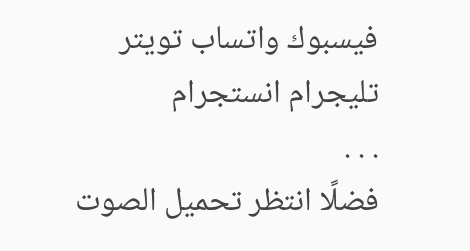فيسبوك واتساب تويتر تليجرام انستجرام
. . .
فضلًا انتظر تحميل الصوت